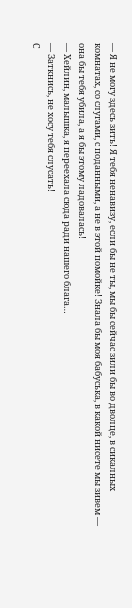— Я не могу здесь зить! Я тебя ненавизу, если бы не ты, мы бы сейчас зили бы во дволце, в сикалных комнатах, со слугами, с поданными, а не в этой помойке! Знала бы моя бабуська, в какой нисете мы зивем — она бы тебя убила, а я бы этому ладовалась!
— Хейлин, малышка, я переехала сюда ради нашего блага…
— Заткнись, не хосу тебя слусать!
С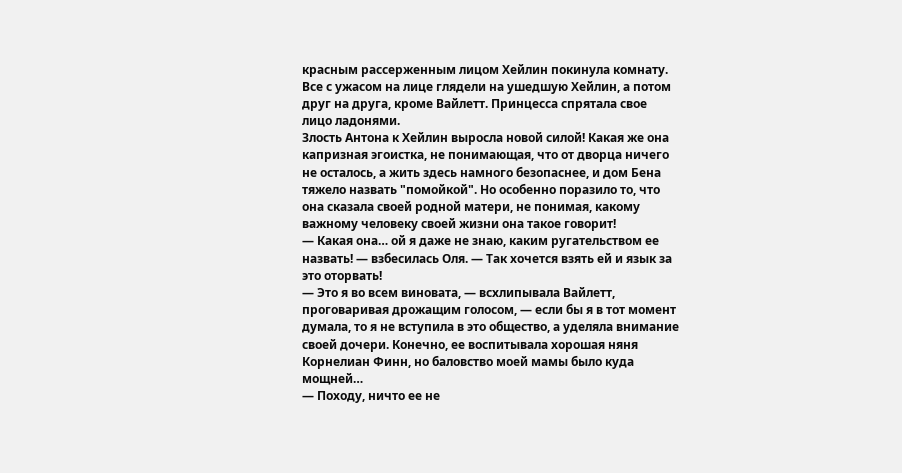красным рассерженным лицом Хейлин покинула комнату. Все с ужасом на лице глядели на ушедшую Хейлин, а потом друг на друга, кроме Вайлетт. Принцесса спрятала свое лицо ладонями.
Злость Антона к Хейлин выросла новой силой! Какая же она капризная эгоистка, не понимающая, что от дворца ничего не осталось, а жить здесь намного безопаснее, и дом Бена тяжело назвать "помойкой". Но особенно поразило то, что она сказала своей родной матери, не понимая, какому важному человеку своей жизни она такое говорит!
— Какая она… ой я даже не знаю, каким ругательством ее назвать! — взбесилась Оля. — Так хочется взять ей и язык за это оторвать!
— Это я во всем виновата, — всхлипывала Вайлетт, проговаривая дрожащим голосом, — если бы я в тот момент думала, то я не вступила в это общество, а уделяла внимание своей дочери. Конечно, ее воспитывала хорошая няня Корнелиан Финн, но баловство моей мамы было куда мощней…
— Походу, ничто ее не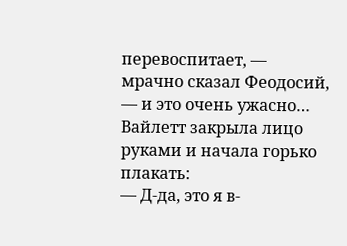перевоспитает, — мрачно сказал Феодосий, — и это очень ужасно…
Вайлетт закрыла лицо руками и начала горько плакать:
— Д-да, это я в-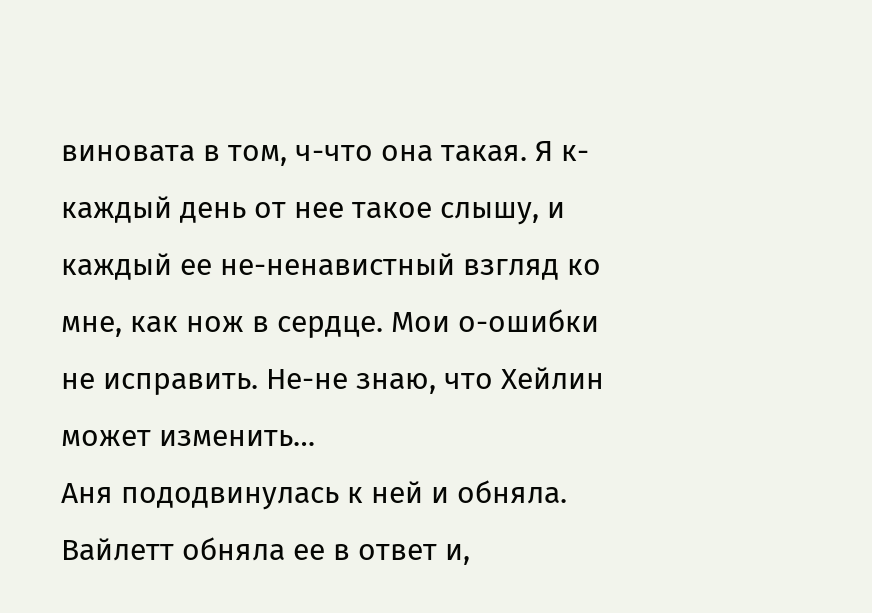виновата в том, ч-что она такая. Я к-каждый день от нее такое слышу, и каждый ее не-ненавистный взгляд ко мне, как нож в сердце. Мои о-ошибки не исправить. Не-не знаю, что Хейлин может изменить…
Аня пододвинулась к ней и обняла. Вайлетт обняла ее в ответ и,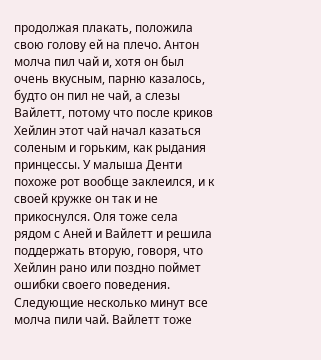продолжая плакать, положила свою голову ей на плечо. Антон молча пил чай и, хотя он был очень вкусным, парню казалось, будто он пил не чай, а слезы Вайлетт, потому что после криков Хейлин этот чай начал казаться соленым и горьким, как рыдания принцессы. У малыша Денти похоже рот вообще заклеился, и к своей кружке он так и не прикоснулся. Оля тоже села рядом с Аней и Вайлетт и решила поддержать вторую, говоря, что Хейлин рано или поздно поймет ошибки своего поведения.
Следующие несколько минут все молча пили чай. Вайлетт тоже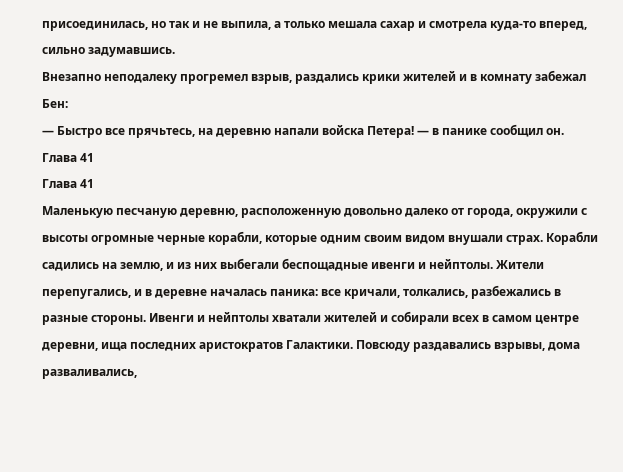присоединилась, но так и не выпила, а только мешала сахар и смотрела куда-то вперед, сильно задумавшись.
Внезапно неподалеку прогремел взрыв, раздались крики жителей и в комнату забежал Бен:
— Быстро все прячьтесь, на деревню напали войска Петера! — в панике сообщил он.
Глава 41
Глава 41
Маленькую песчаную деревню, расположенную довольно далеко от города, окружили с высоты огромные черные корабли, которые одним своим видом внушали страх. Корабли садились на землю, и из них выбегали беспощадные ивенги и нейптолы. Жители перепугались, и в деревне началась паника: все кричали, толкались, разбежались в разные стороны. Ивенги и нейптолы хватали жителей и собирали всех в самом центре деревни, ища последних аристократов Галактики. Повсюду раздавались взрывы, дома разваливались,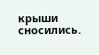крыши сносились.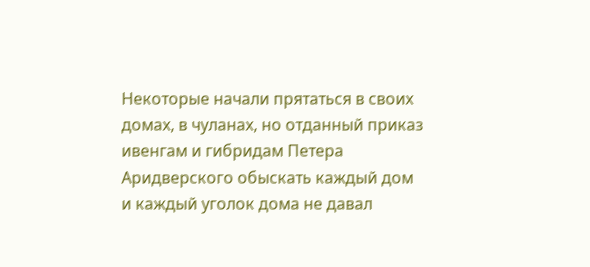Некоторые начали прятаться в своих домах, в чуланах, но отданный приказ ивенгам и гибридам Петера Аридверского обыскать каждый дом и каждый уголок дома не давал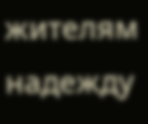жителям надежду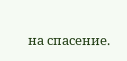на спасение.